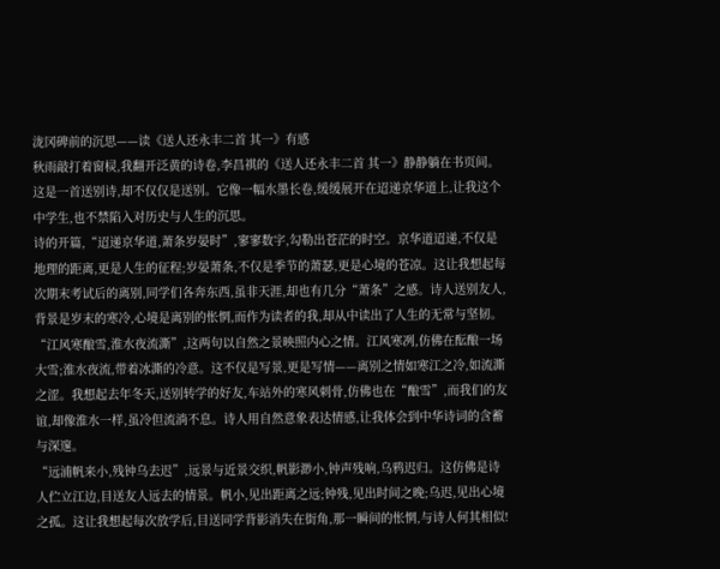泷冈碑前的沉思——读《送人还永丰二首 其一》有感
秋雨敲打着窗棂,我翻开泛黄的诗卷,李昌祺的《送人还永丰二首 其一》静静躺在书页间。这是一首送别诗,却不仅仅是送别。它像一幅水墨长卷,缓缓展开在迢递京华道上,让我这个中学生,也不禁陷入对历史与人生的沉思。
诗的开篇,“迢递京华道,萧条岁晏时”,寥寥数字,勾勒出苍茫的时空。京华道迢递,不仅是地理的距离,更是人生的征程;岁晏萧条,不仅是季节的萧瑟,更是心境的苍凉。这让我想起每次期末考试后的离别,同学们各奔东西,虽非天涯,却也有几分“萧条”之感。诗人送别友人,背景是岁末的寒冷,心境是离别的怅惘,而作为读者的我,却从中读出了人生的无常与坚韧。
“江风寒酿雪,淮水夜流澌”,这两句以自然之景映照内心之情。江风寒冽,仿佛在酝酿一场大雪;淮水夜流,带着冰澌的冷意。这不仅是写景,更是写情——离别之情如寒江之冷,如流澌之涩。我想起去年冬天,送别转学的好友,车站外的寒风刺骨,仿佛也在“酿雪”,而我们的友谊,却像淮水一样,虽冷但流淌不息。诗人用自然意象表达情感,让我体会到中华诗词的含蓄与深邃。
“远浦帆来小,残钟乌去迟”,远景与近景交织,帆影渺小,钟声残响,乌鸦迟归。这仿佛是诗人伫立江边,目送友人远去的情景。帆小,见出距离之远;钟残,见出时间之晚;乌迟,见出心境之孤。这让我想起每次放学后,目送同学背影消失在街角,那一瞬间的怅惘,与诗人何其相似!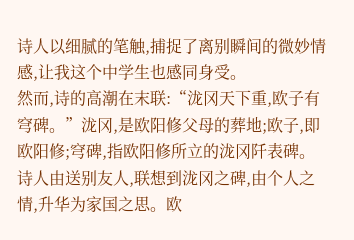诗人以细腻的笔触,捕捉了离别瞬间的微妙情感,让我这个中学生也感同身受。
然而,诗的高潮在末联:“泷冈天下重,欧子有穹碑。”泷冈,是欧阳修父母的葬地;欧子,即欧阳修;穹碑,指欧阳修所立的泷冈阡表碑。诗人由送别友人,联想到泷冈之碑,由个人之情,升华为家国之思。欧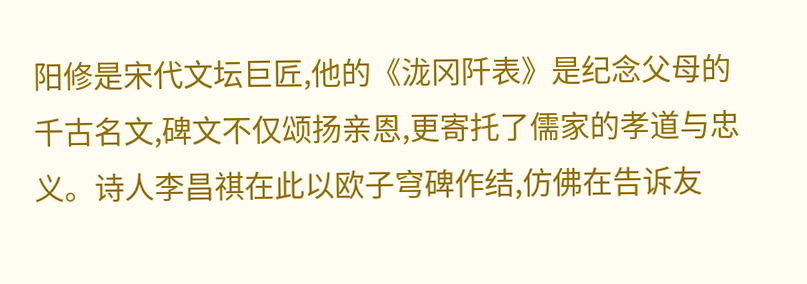阳修是宋代文坛巨匠,他的《泷冈阡表》是纪念父母的千古名文,碑文不仅颂扬亲恩,更寄托了儒家的孝道与忠义。诗人李昌祺在此以欧子穹碑作结,仿佛在告诉友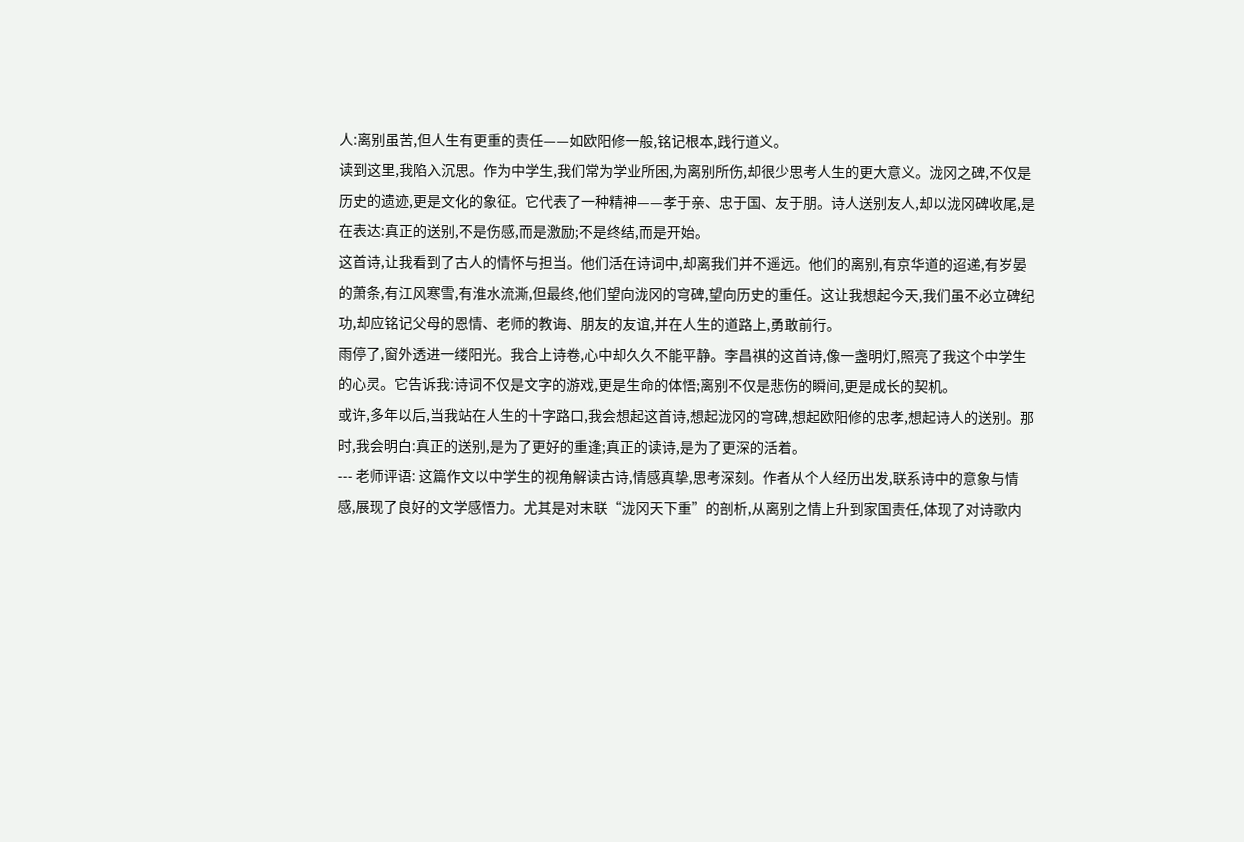人:离别虽苦,但人生有更重的责任——如欧阳修一般,铭记根本,践行道义。
读到这里,我陷入沉思。作为中学生,我们常为学业所困,为离别所伤,却很少思考人生的更大意义。泷冈之碑,不仅是历史的遗迹,更是文化的象征。它代表了一种精神——孝于亲、忠于国、友于朋。诗人送别友人,却以泷冈碑收尾,是在表达:真正的送别,不是伤感,而是激励;不是终结,而是开始。
这首诗,让我看到了古人的情怀与担当。他们活在诗词中,却离我们并不遥远。他们的离别,有京华道的迢递,有岁晏的萧条,有江风寒雪,有淮水流澌,但最终,他们望向泷冈的穹碑,望向历史的重任。这让我想起今天,我们虽不必立碑纪功,却应铭记父母的恩情、老师的教诲、朋友的友谊,并在人生的道路上,勇敢前行。
雨停了,窗外透进一缕阳光。我合上诗卷,心中却久久不能平静。李昌祺的这首诗,像一盏明灯,照亮了我这个中学生的心灵。它告诉我:诗词不仅是文字的游戏,更是生命的体悟;离别不仅是悲伤的瞬间,更是成长的契机。
或许,多年以后,当我站在人生的十字路口,我会想起这首诗,想起泷冈的穹碑,想起欧阳修的忠孝,想起诗人的送别。那时,我会明白:真正的送别,是为了更好的重逢;真正的读诗,是为了更深的活着。
--- 老师评语: 这篇作文以中学生的视角解读古诗,情感真挚,思考深刻。作者从个人经历出发,联系诗中的意象与情感,展现了良好的文学感悟力。尤其是对末联“泷冈天下重”的剖析,从离别之情上升到家国责任,体现了对诗歌内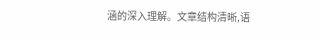涵的深入理解。文章结构清晰,语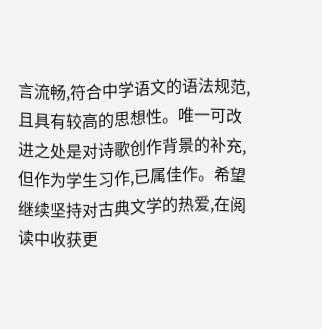言流畅,符合中学语文的语法规范,且具有较高的思想性。唯一可改进之处是对诗歌创作背景的补充,但作为学生习作,已属佳作。希望继续坚持对古典文学的热爱,在阅读中收获更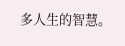多人生的智慧。